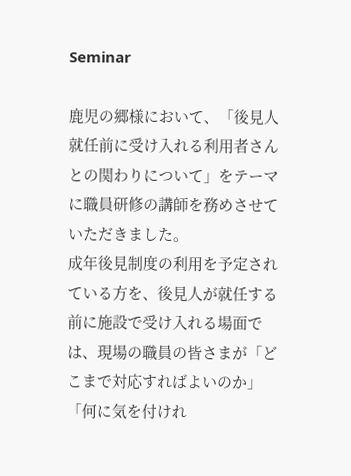Seminar

鹿児の郷様において、「後見人就任前に受け入れる利用者さんとの関わりについて」をテーマに職員研修の講師を務めさせていただきました。
成年後見制度の利用を予定されている方を、後見人が就任する前に施設で受け入れる場面では、現場の職員の皆さまが「どこまで対応すればよいのか」「何に気を付けれ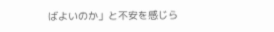ばよいのか」と不安を感じら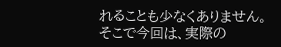れることも少なくありません。
そこで今回は、実際の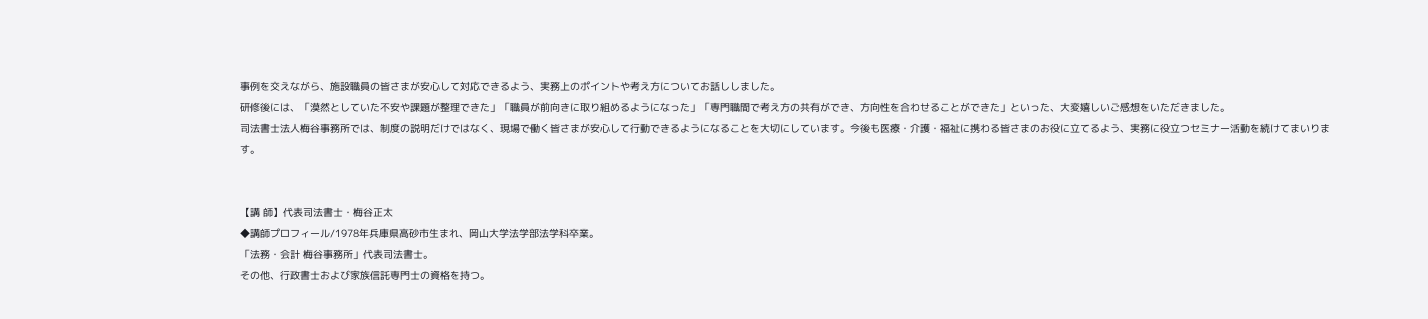事例を交えながら、施設職員の皆さまが安心して対応できるよう、実務上のポイントや考え方についてお話ししました。
研修後には、「漠然としていた不安や課題が整理できた」「職員が前向きに取り組めるようになった」「専門職間で考え方の共有ができ、方向性を合わせることができた」といった、大変嬉しいご感想をいただきました。
司法書士法人梅谷事務所では、制度の説明だけではなく、現場で働く皆さまが安心して行動できるようになることを大切にしています。今後も医療・介護・福祉に携わる皆さまのお役に立てるよう、実務に役立つセミナー活動を続けてまいります。


【講 師】代表司法書士・梅谷正太
◆講師プロフィール/1978年兵庫県高砂市生まれ、岡山大学法学部法学科卒業。
「法務・会計 梅谷事務所」代表司法書士。
その他、行政書士および家族信託専門士の資格を持つ。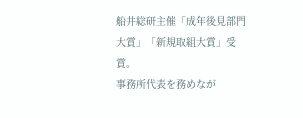船井総研主催「成年後見部門大賞」「新規取組大賞」受賞。
事務所代表を務めなが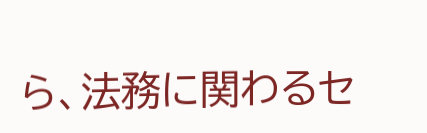ら、法務に関わるセ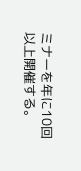ミナーを年に10回以上開催する。